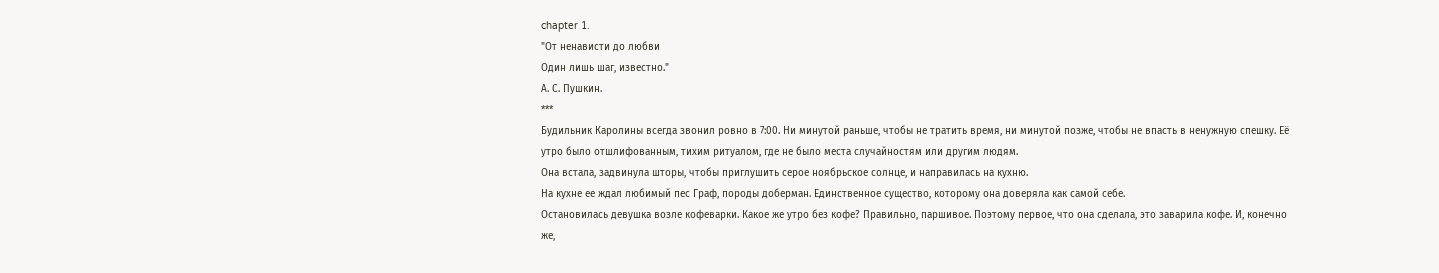chapter 1.
"От ненависти до любви
Один лишь шаг, известно."
А. С. Пушкин.
***
Будильник Каролины всегда звонил ровно в 7:00. Ни минутой раньше, чтобы не тратить время, ни минутой позже, чтобы не впасть в ненужную спешку. Её утро было отшлифованным, тихим ритуалом, где не было места случайностям или другим людям.
Она встала, задвинула шторы, чтобы приглушить серое ноябрьское солнце, и направилась на кухню.
На кухне ее ждал любимый пес Граф, породы доберман. Единственное существо, которому она доверяла как самой себе.
Остановилась девушка возле кофеварки. Какое же утро без кофе? Правильно, паршивое. Поэтому первое, что она сделала, это заварила кофе. И, конечно же,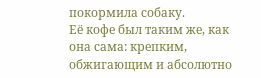покормила собаку.
Её кофе был таким же, как она сама: крепким, обжигающим и абсолютно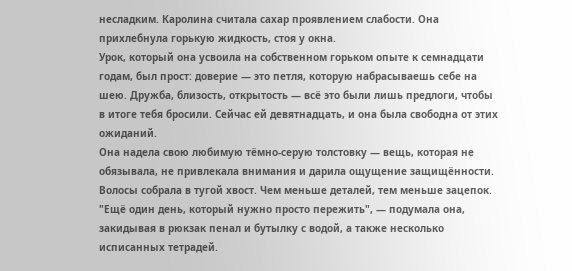несладким. Каролина считала сахар проявлением слабости. Она прихлебнула горькую жидкость, стоя у окна.
Урок, который она усвоила на собственном горьком опыте к семнадцати годам, был прост: доверие — это петля, которую набрасываешь себе на шею. Дружба, близость, открытость — всё это были лишь предлоги, чтобы в итоге тебя бросили. Сейчас ей девятнадцать, и она была свободна от этих ожиданий.
Она надела свою любимую тёмно-серую толстовку — вещь, которая не обязывала, не привлекала внимания и дарила ощущение защищённости. Волосы собрала в тугой хвост. Чем меньше деталей, тем меньше зацепок.
"Ещё один день, который нужно просто пережить", — подумала она, закидывая в рюкзак пенал и бутылку с водой, а также несколько исписанных тетрадей.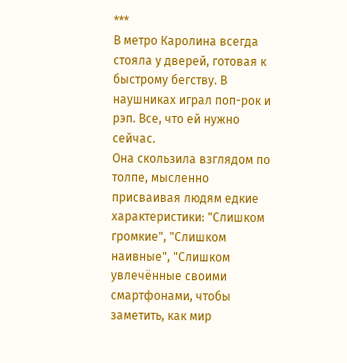***
В метро Каролина всегда стояла у дверей, готовая к быстрому бегству. В наушниках играл поп-рок и рэп. Все, что ей нужно сейчас.
Она скользила взглядом по толпе, мысленно присваивая людям едкие характеристики: "Слишком громкие", "Слишком наивные", "Слишком увлечённые своими смартфонами, чтобы заметить, как мир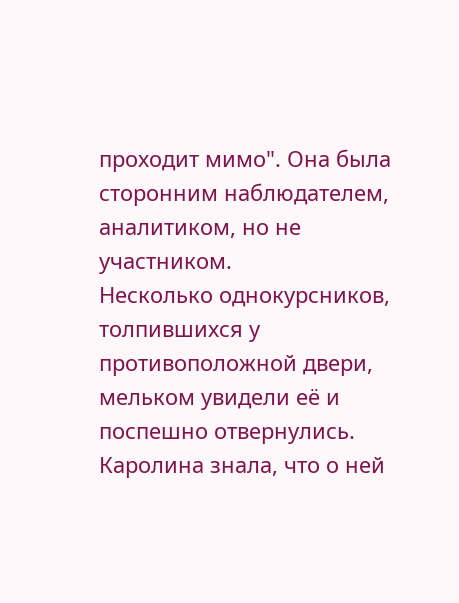проходит мимо". Она была сторонним наблюдателем, аналитиком, но не участником.
Несколько однокурсников, толпившихся у противоположной двери, мельком увидели её и поспешно отвернулись. Каролина знала, что о ней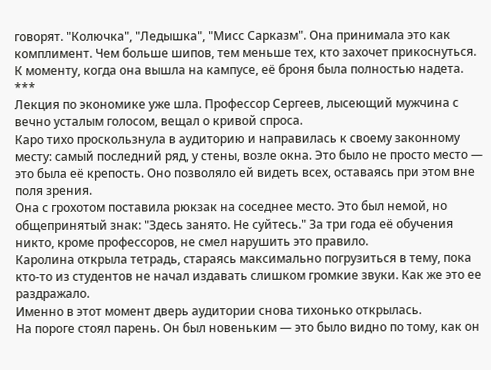говорят. "Колючка", "Ледышка", "Мисс Сарказм". Она принимала это как комплимент. Чем больше шипов, тем меньше тех, кто захочет прикоснуться.
К моменту, когда она вышла на кампусе, её броня была полностью надета.
***
Лекция по экономике уже шла. Профессор Сергеев, лысеющий мужчина с вечно усталым голосом, вещал о кривой спроса.
Каро тихо проскользнула в аудиторию и направилась к своему законному месту: самый последний ряд, у стены, возле окна. Это было не просто место — это была её крепость. Оно позволяло ей видеть всех, оставаясь при этом вне поля зрения.
Она с грохотом поставила рюкзак на соседнее место. Это был немой, но общепринятый знак: "Здесь занято. Не суйтесь." За три года её обучения никто, кроме профессоров, не смел нарушить это правило.
Каролина открыла тетрадь, стараясь максимально погрузиться в тему, пока кто-то из студентов не начал издавать слишком громкие звуки. Как же это ее раздражало.
Именно в этот момент дверь аудитории снова тихонько открылась.
На пороге стоял парень. Он был новеньким — это было видно по тому, как он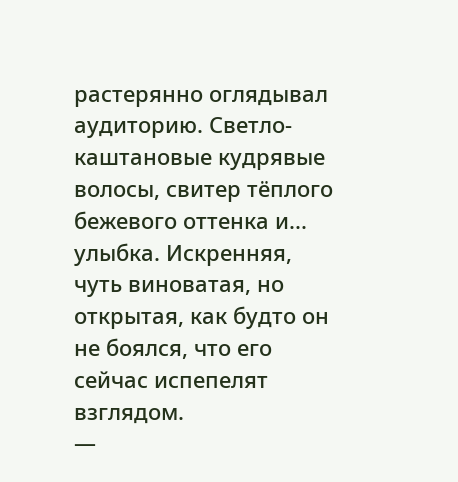растерянно оглядывал аудиторию. Светло-каштановые кудрявые волосы, свитер тёплого бежевого оттенка и... улыбка. Искренняя, чуть виноватая, но открытая, как будто он не боялся, что его сейчас испепелят взглядом.
—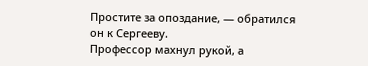Простите за опоздание, — обратился он к Сергееву.
Профессор махнул рукой, а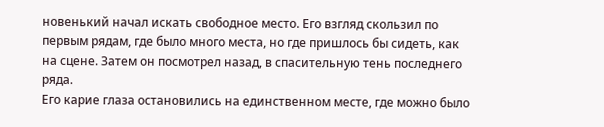новенький начал искать свободное место. Его взгляд скользил по первым рядам, где было много места, но где пришлось бы сидеть, как на сцене. Затем он посмотрел назад, в спасительную тень последнего ряда.
Его карие глаза остановились на единственном месте, где можно было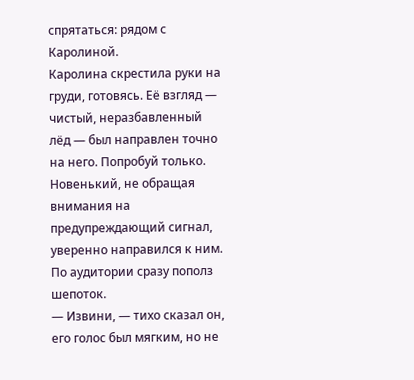спрятаться: рядом с Каролиной.
Каролина скрестила руки на груди, готовясь. Её взгляд — чистый, неразбавленный лёд — был направлен точно на него. Попробуй только.
Новенький, не обращая внимания на предупреждающий сигнал, уверенно направился к ним. По аудитории сразу пополз шепоток.
— Извини, — тихо сказал он, его голос был мягким, но не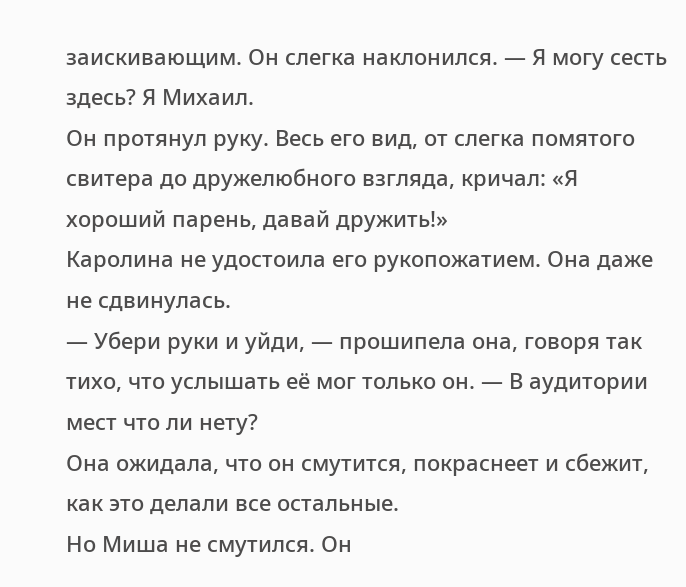заискивающим. Он слегка наклонился. — Я могу сесть здесь? Я Михаил.
Он протянул руку. Весь его вид, от слегка помятого свитера до дружелюбного взгляда, кричал: «Я хороший парень, давай дружить!»
Каролина не удостоила его рукопожатием. Она даже не сдвинулась.
— Убери руки и уйди, — прошипела она, говоря так тихо, что услышать её мог только он. — В аудитории мест что ли нету?
Она ожидала, что он смутится, покраснеет и сбежит, как это делали все остальные.
Но Миша не смутился. Он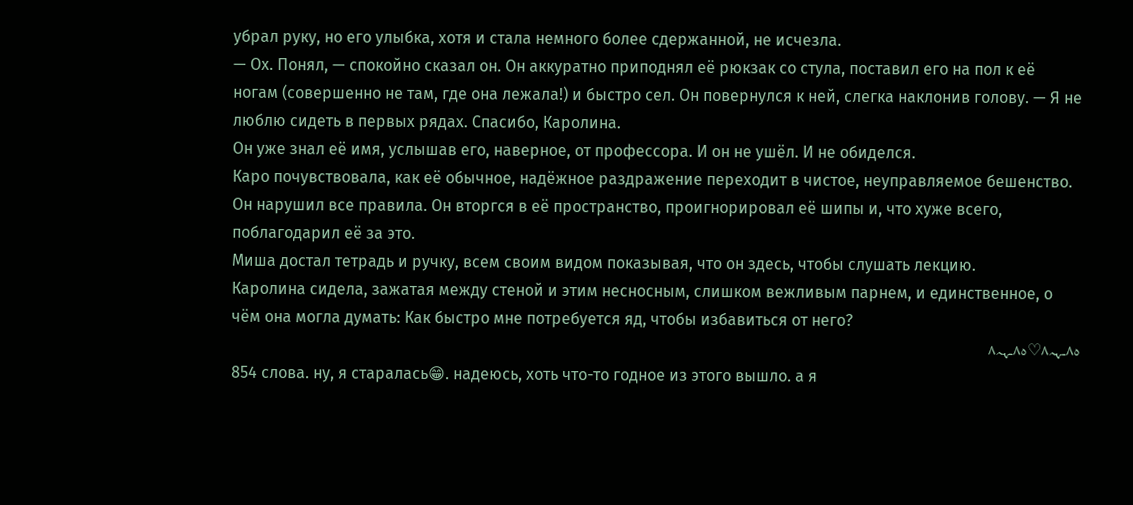убрал руку, но его улыбка, хотя и стала немного более сдержанной, не исчезла.
— Ох. Понял, — спокойно сказал он. Он аккуратно приподнял её рюкзак со стула, поставил его на пол к её ногам (совершенно не там, где она лежала!) и быстро сел. Он повернулся к ней, слегка наклонив голову. — Я не люблю сидеть в первых рядах. Спасибо, Каролина.
Он уже знал её имя, услышав его, наверное, от профессора. И он не ушёл. И не обиделся.
Каро почувствовала, как её обычное, надёжное раздражение переходит в чистое, неуправляемое бешенство. Он нарушил все правила. Он вторгся в её пространство, проигнорировал её шипы и, что хуже всего, поблагодарил её за это.
Миша достал тетрадь и ручку, всем своим видом показывая, что он здесь, чтобы слушать лекцию.
Каролина сидела, зажатая между стеной и этим несносным, слишком вежливым парнем, и единственное, о чём она могла думать: Как быстро мне потребуется яд, чтобы избавиться от него?
ہ٨ـہہ٨♡ہ٨ـہہ٨
854 слова. ну, я старалась😁. надеюсь, хоть что-то годное из этого вышло. а я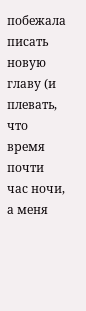побежала писать новую главу (и плевать, что время почти час ночи, а меня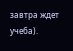завтра ждет учеба).